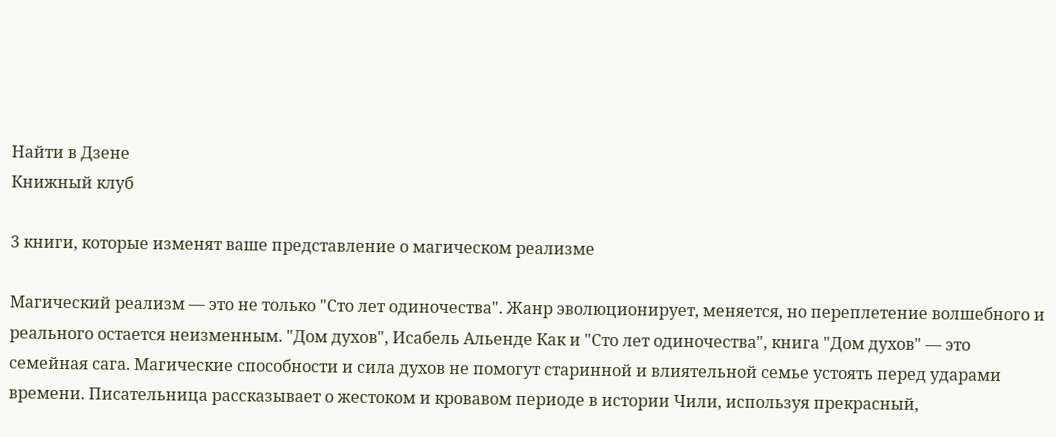Найти в Дзене
Книжный клуб

3 книги, которые изменят ваше представление о магическом реализме

Магический реализм — это не только "Сто лет одиночества". Жанр эволюционирует, меняется, но переплетение волшебного и реального остается неизменным. "Дом духов", Исабель Альенде Как и "Сто лет одиночества", книга "Дом духов" — это семейная сага. Магические способности и сила духов не помогут старинной и влиятельной семье устоять перед ударами времени. Писательница рассказывает о жестоком и кровавом периоде в истории Чили, используя прекрасный,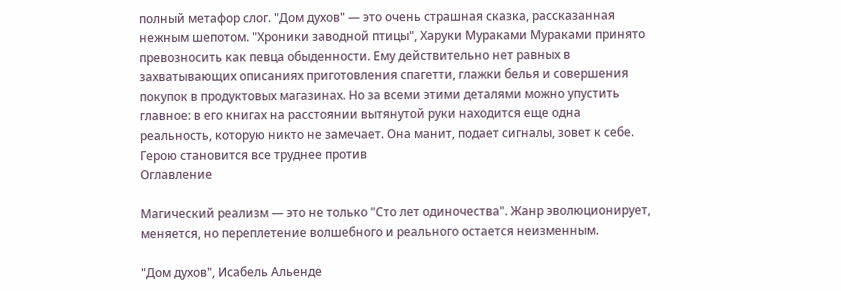полный метафор слог. "Дом духов" — это очень страшная сказка, рассказанная нежным шепотом. "Хроники заводной птицы", Харуки Мураками Мураками принято превозносить как певца обыденности. Ему действительно нет равных в захватывающих описаниях приготовления спагетти, глажки белья и совершения покупок в продуктовых магазинах. Но за всеми этими деталями можно упустить главное: в его книгах на расстоянии вытянутой руки находится еще одна реальность, которую никто не замечает. Она манит, подает сигналы, зовет к себе. Герою становится все труднее против
Оглавление

Магический реализм — это не только "Сто лет одиночества". Жанр эволюционирует, меняется, но переплетение волшебного и реального остается неизменным.

"Дом духов", Исабель Альенде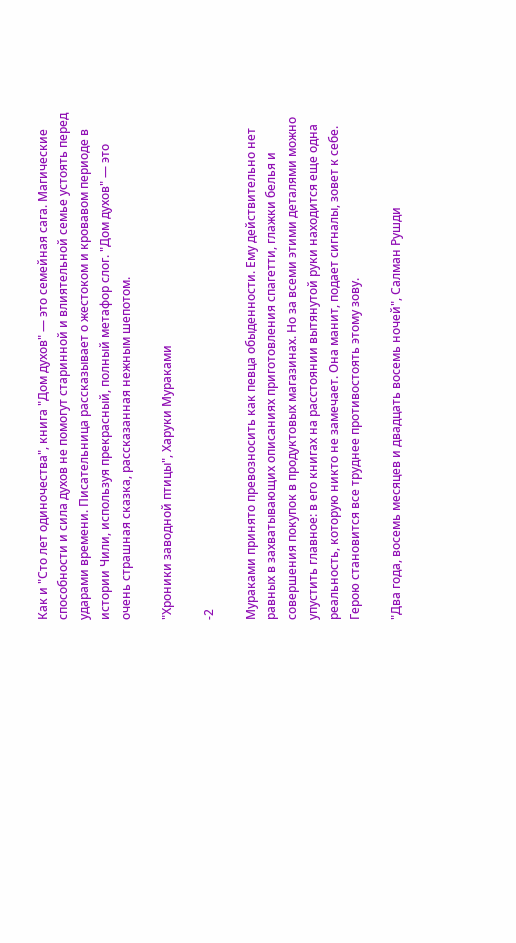Как и "Сто лет одиночества", книга "Дом духов" — это семейная сага. Магические способности и сила духов не помогут старинной и влиятельной семье устоять перед ударами времени. Писательница рассказывает о жестоком и кровавом периоде в истории Чили, используя прекрасный, полный метафор слог. "Дом духов" — это очень страшная сказка, рассказанная нежным шепотом.

"Хроники заводной птицы", Харуки Мураками

-2

Мураками принято превозносить как певца обыденности. Ему действительно нет равных в захватывающих описаниях приготовления спагетти, глажки белья и совершения покупок в продуктовых магазинах. Но за всеми этими деталями можно упустить главное: в его книгах на расстоянии вытянутой руки находится еще одна реальность, которую никто не замечает. Она манит, подает сигналы, зовет к себе. Герою становится все труднее противостоять этому зову.

"Два года, восемь месяцев и двадцать восемь ночей", Салман Рушди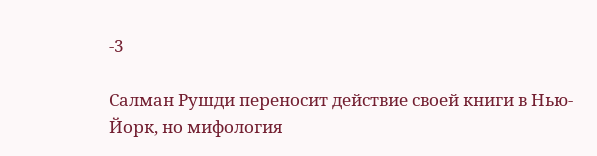-3

Салман Рушди переносит действие своей книги в Нью-Йорк, но мифология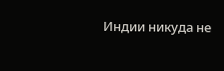Индии никуда не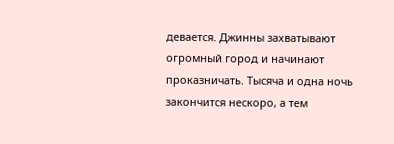девается. Джинны захватывают огромный город и начинают проказничать. Тысяча и одна ночь закончится нескоро, а тем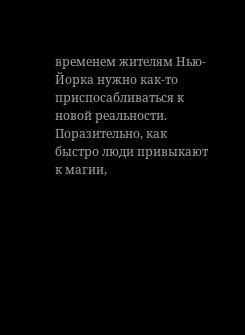временем жителям Нью-Йорка нужно как-то приспосабливаться к новой реальности. Поразительно, как быстро люди привыкают к магии,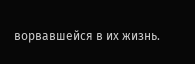ворвавшейся в их жизнь.